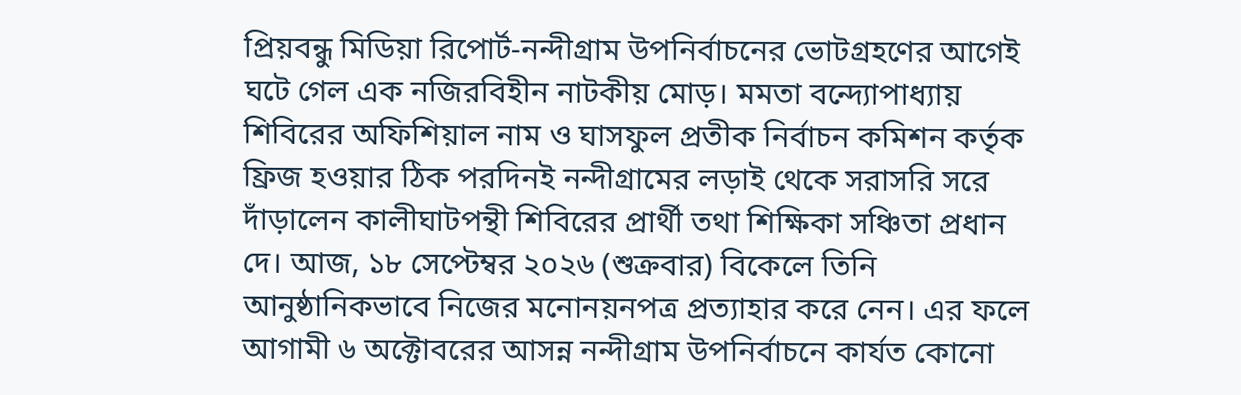প্রিয়বন্ধু মিডিয়া রিপোর্ট-নন্দীগ্রাম উপনির্বাচনের ভোটগ্রহণের আগেই ঘটে গেল এক নজিরবিহীন নাটকীয় মোড়। মমতা বন্দ্যোপাধ্যায় শিবিরের অফিশিয়াল নাম ও ঘাসফুল প্রতীক নির্বাচন কমিশন কর্তৃক ফ্রিজ হওয়ার ঠিক পরদিনই নন্দীগ্রামের লড়াই থেকে সরাসরি সরে দাঁড়ালেন কালীঘাটপন্থী শিবিরের প্রার্থী তথা শিক্ষিকা সঞ্চিতা প্রধান দে। আজ, ১৮ সেপ্টেম্বর ২০২৬ (শুক্রবার) বিকেলে তিনি আনুষ্ঠানিকভাবে নিজের মনোনয়নপত্র প্রত্যাহার করে নেন। এর ফলে আগামী ৬ অক্টোবরের আসন্ন নন্দীগ্রাম উপনির্বাচনে কার্যত কোনো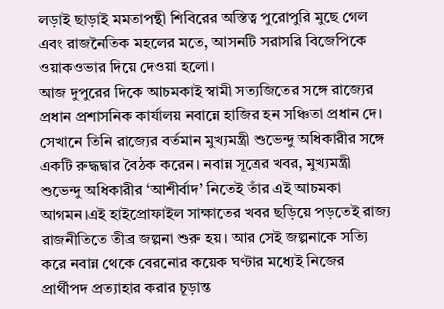লড়াই ছাড়াই মমতাপন্থী শিবিরের অস্তিত্ব পুরোপুরি মুছে গেল এবং রাজনৈতিক মহলের মতে, আসনটি সরাসরি বিজেপিকে ওয়াকওভার দিয়ে দেওয়া হলো।
আজ দুপুরের দিকে আচমকাই স্বামী সত্যজিতের সঙ্গে রাজ্যের প্রধান প্রশাসনিক কার্যালয় নবান্নে হাজির হন সঞ্চিতা প্রধান দে। সেখানে তিনি রাজ্যের বর্তমান মুখ্যমন্ত্রী শুভেন্দু অধিকারীর সঙ্গে একটি রুদ্ধদ্বার বৈঠক করেন। নবান্ন সূত্রের খবর, মুখ্যমন্ত্রী শুভেন্দু অধিকারীর ‘আশীর্বাদ’ নিতেই তাঁর এই আচমকা আগমন।এই হাইপ্রোফাইল সাক্ষাতের খবর ছড়িয়ে পড়তেই রাজ্য রাজনীতিতে তীব্র জল্পনা শুরু হয়। আর সেই জল্পনাকে সত্যি করে নবান্ন থেকে বেরনোর কয়েক ঘণ্টার মধ্যেই নিজের প্রার্থীপদ প্রত্যাহার করার চূড়ান্ত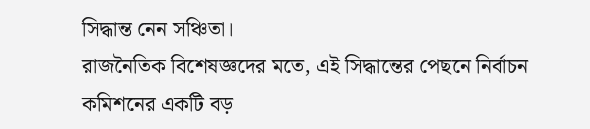সিদ্ধান্ত নেন সঞ্চিতা।
রাজনৈতিক বিশেষজ্ঞদের মতে, এই সিদ্ধান্তের পেছনে নির্বাচন কমিশনের একটি বড়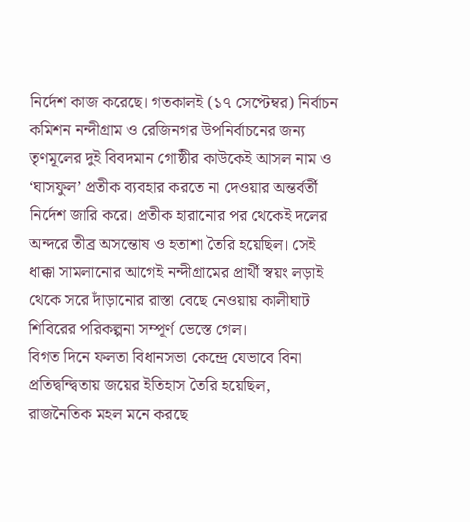নির্দেশ কাজ করেছে। গতকালই (১৭ সেপ্টেম্বর) নির্বাচন কমিশন নন্দীগ্রাম ও রেজিনগর উপনির্বাচনের জন্য তৃণমূলের দুই বিবদমান গোষ্ঠীর কাউকেই আসল নাম ও ‘ঘাসফুল’ প্রতীক ব্যবহার করতে না দেওয়ার অন্তর্বর্তী নির্দেশ জারি করে। প্রতীক হারানোর পর থেকেই দলের অন্দরে তীব্র অসন্তোষ ও হতাশা তৈরি হয়েছিল। সেই ধাক্কা সামলানোর আগেই নন্দীগ্রামের প্রার্থী স্বয়ং লড়াই থেকে সরে দাঁড়ানোর রাস্তা বেছে নেওয়ায় কালীঘাট শিবিরের পরিকল্পনা সম্পূর্ণ ভেস্তে গেল।
বিগত দিনে ফলতা বিধানসভা কেন্দ্রে যেভাবে বিনা প্রতিদ্বন্দ্বিতায় জয়ের ইতিহাস তৈরি হয়েছিল, রাজনৈতিক মহল মনে করছে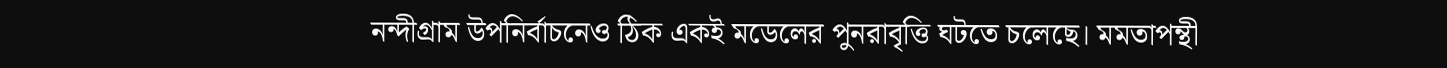নন্দীগ্রাম উপনির্বাচনেও ঠিক একই মডেলের পুনরাবৃত্তি ঘটতে চলেছে। মমতাপন্থী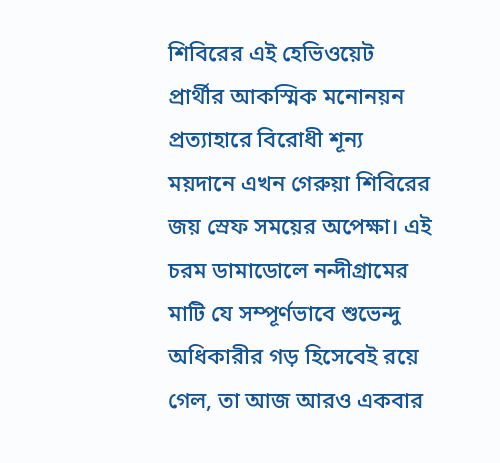শিবিরের এই হেভিওয়েট প্রার্থীর আকস্মিক মনোনয়ন প্রত্যাহারে বিরোধী শূন্য ময়দানে এখন গেরুয়া শিবিরের জয় স্রেফ সময়ের অপেক্ষা। এই চরম ডামাডোলে নন্দীগ্রামের মাটি যে সম্পূর্ণভাবে শুভেন্দু অধিকারীর গড় হিসেবেই রয়ে গেল, তা আজ আরও একবার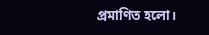প্রমাণিত হলো।